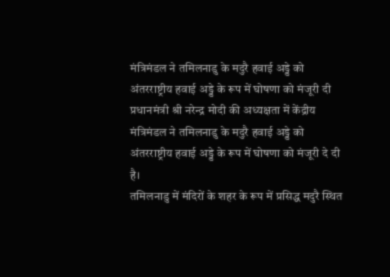मंत्रिमंडल ने तमिलनाडु के मदुरै हवाई अड्डे को अंतरराष्ट्रीय हवाई अड्डे के रूप में घोषणा को मंजूरी दी
प्रधानमंत्री श्री नरेन्द्र मोदी की अध्यक्षता में केंद्रीय मंत्रिमंडल ने तमिलनाडु के मदुरै हवाई अड्डे को अंतरराष्ट्रीय हवाई अड्डे के रूप में घोषणा को मंजूरी दे दी है।
तमिलनाडु में मंदिरों के शहर के रूप में प्रसिद्ध मदुरै स्थित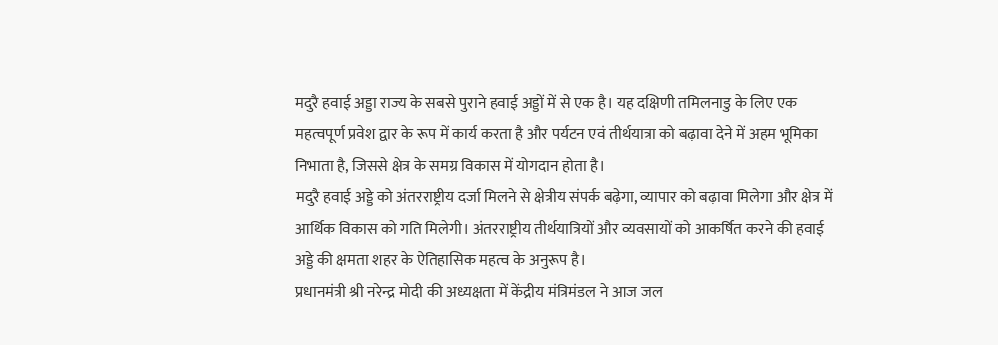मदुरै हवाई अड्डा राज्य के सबसे पुराने हवाई अड्डों में से एक है। यह दक्षिणी तमिलनाडु के लिए एक महत्वपूर्ण प्रवेश द्वार के रूप में कार्य करता है और पर्यटन एवं तीर्थयात्रा को बढ़ावा देने में अहम भूमिका निभाता है, जिससे क्षेत्र के समग्र विकास में योगदान होता है।
मदुरै हवाई अड्डे को अंतरराष्ट्रीय दर्जा मिलने से क्षेत्रीय संपर्क बढ़ेगा, व्यापार को बढ़ावा मिलेगा और क्षेत्र में आर्थिक विकास को गति मिलेगी। अंतरराष्ट्रीय तीर्थयात्रियों और व्यवसायों को आकर्षित करने की हवाई अड्डे की क्षमता शहर के ऐतिहासिक महत्व के अनुरूप है।
प्रधानमंत्री श्री नरेन्द्र मोदी की अध्यक्षता में केंद्रीय मंत्रिमंडल ने आज जल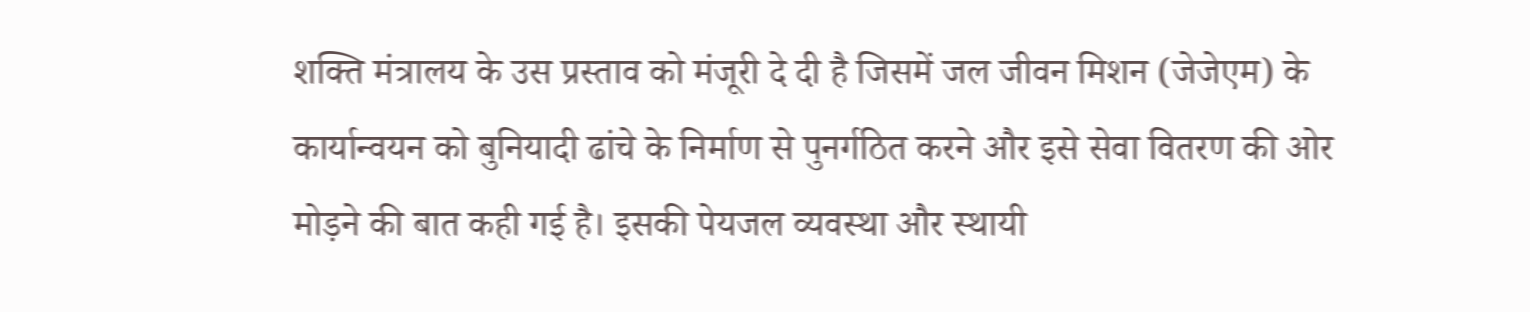शक्ति मंत्रालय के उस प्रस्ताव को मंजूरी दे दी है जिसमें जल जीवन मिशन (जेजेएम) के कार्यान्वयन को बुनियादी ढांचे के निर्माण से पुनर्गठित करने और इसे सेवा वितरण की ओर मोड़ने की बात कही गई है। इसकी पेयजल व्यवस्था और स्थायी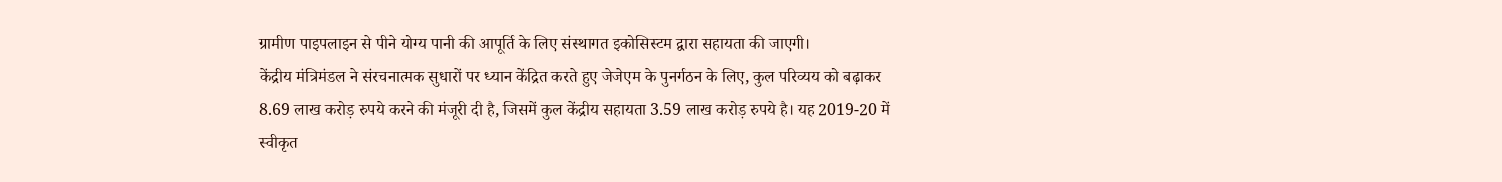ग्रामीण पाइपलाइन से पीने योग्य पानी की आपूर्ति के लिए संस्थागत इकोसिस्टम द्वारा सहायता की जाएगी।
केंद्रीय मंत्रिमंडल ने संरचनात्मक सुधारों पर ध्यान केंद्रित करते हुए जेजेएम के पुनर्गठन के लिए, कुल परिव्यय को बढ़ाकर 8.69 लाख करोड़ रुपये करने की मंजूरी दी है, जिसमें कुल केंद्रीय सहायता 3.59 लाख करोड़ रुपये है। यह 2019-20 में स्वीकृत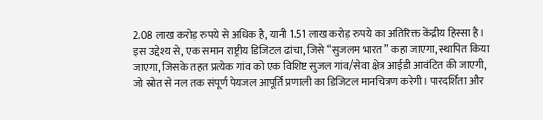2.08 लाख करोड़ रुपये से अधिक है, यानी 1.51 लाख करोड़ रुपये का अतिरिक्त केंद्रीय हिस्सा है।
इस उद्देश्य से, एक समान राष्ट्रीय डिजिटल ढांचा, जिसे “सुजलम भारत” कहा जाएगा, स्थापित किया जाएगा, जिसके तहत प्रत्येक गांव को एक विशिष्ट सुजल गांव/सेवा क्षेत्र आईडी आवंटित की जाएगी, जो स्रोत से नल तक संपूर्ण पेयजल आपूर्ति प्रणाली का डिजिटल मानचित्रण करेगी। पारदर्शिता और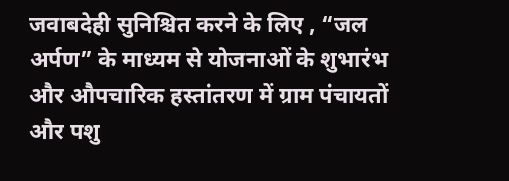जवाबदेही सुनिश्चित करने के लिए , “जल अर्पण” के माध्यम से योजनाओं के शुभारंभ और औपचारिक हस्तांतरण में ग्राम पंचायतों और पशु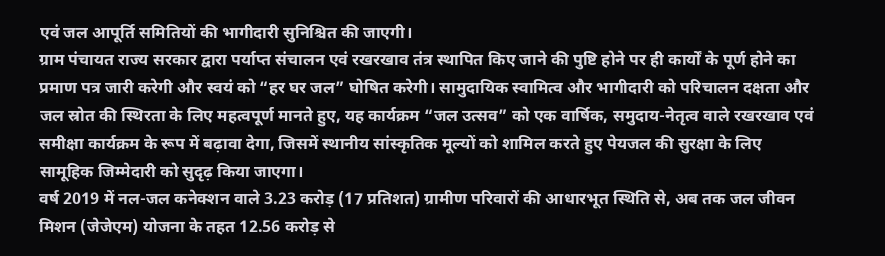एवं जल आपूर्ति समितियों की भागीदारी सुनिश्चित की जाएगी।
ग्राम पंचायत राज्य सरकार द्वारा पर्याप्त संचालन एवं रखरखाव तंत्र स्थापित किए जाने की पुष्टि होने पर ही कार्यों के पूर्ण होने का प्रमाण पत्र जारी करेगी और स्वयं को “हर घर जल” घोषित करेगी। सामुदायिक स्वामित्व और भागीदारी को परिचालन दक्षता और जल स्रोत की स्थिरता के लिए महत्वपूर्ण मानते हुए, यह कार्यक्रम “जल उत्सव” को एक वार्षिक, समुदाय-नेतृत्व वाले रखरखाव एवं समीक्षा कार्यक्रम के रूप में बढ़ावा देगा, जिसमें स्थानीय सांस्कृतिक मूल्यों को शामिल करते हुए पेयजल की सुरक्षा के लिए सामूहिक जिम्मेदारी को सुदृढ़ किया जाएगा।
वर्ष 2019 में नल-जल कनेक्शन वाले 3.23 करोड़ (17 प्रतिशत) ग्रामीण परिवारों की आधारभूत स्थिति से, अब तक जल जीवन मिशन (जेजेएम) योजना के तहत 12.56 करोड़ से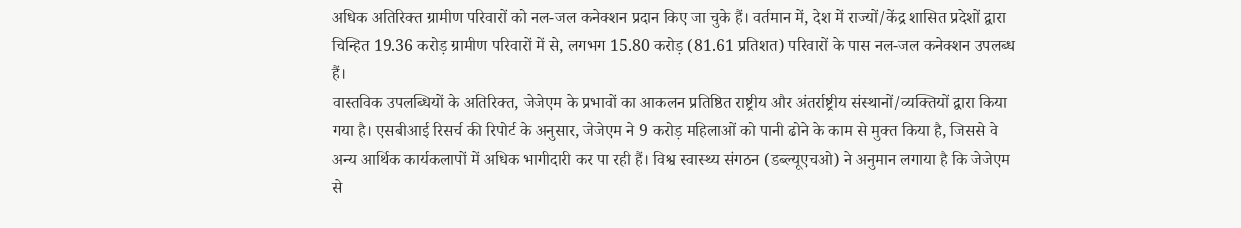अधिक अतिरिक्त ग्रामीण परिवारों को नल-जल कनेक्शन प्रदान किए जा चुके हैं। वर्तमान में, देश में राज्यों/केंद्र शासित प्रदेशों द्वारा चिन्हित 19.36 करोड़ ग्रामीण परिवारों में से, लगभग 15.80 करोड़ (81.61 प्रतिशत) परिवारों के पास नल-जल कनेक्शन उपलब्ध हैं।
वास्तविक उपलब्धियों के अतिरिक्त, जेजेएम के प्रभावों का आकलन प्रतिष्ठित राष्ट्रीय और अंतर्राष्ट्रीय संस्थानों/व्यक्तियों द्वारा किया गया है। एसबीआई रिसर्च की रिपोर्ट के अनुसार, जेजेएम ने 9 करोड़ महिलाओं को पानी ढोने के काम से मुक्त किया है, जिससे वे अन्य आर्थिक कार्यकलापों में अधिक भागीदारी कर पा रही हैं। विश्व स्वास्थ्य संगठन (डब्ल्यूएचओ) ने अनुमान लगाया है कि जेजेएम से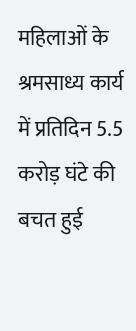महिलाओं के श्रमसाध्य कार्य में प्रतिदिन 5.5 करोड़ घंटे की बचत हुई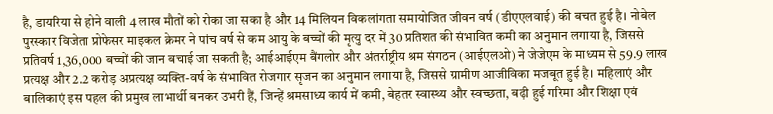है, डायरिया से होने वाली 4 लाख मौतों को रोका जा सका है और 14 मिलियन विकलांगता समायोजित जीवन वर्ष (डीएएलवाई) की बचत हुई है। नोबेल पुरस्कार विजेता प्रोफेसर माइकल क्रेमर ने पांच वर्ष से कम आयु के बच्चों की मृत्यु दर में 30 प्रतिशत की संभावित कमी का अनुमान लगाया है, जिससे प्रतिवर्ष 1,36,000 बच्चों की जान बचाई जा सकती है; आईआईएम बैंगलोर और अंतर्राष्ट्रीय श्रम संगठन (आईएलओ) ने जेजेएम के माध्यम से 59.9 लाख प्रत्यक्ष और 2.2 करोड़ अप्रत्यक्ष व्यक्ति-वर्ष के संभावित रोजगार सृजन का अनुमान लगाया है, जिससे ग्रामीण आजीविका मजबूत हुई है। महिलाएं और बालिकाएं इस पहल की प्रमुख लाभार्थी बनकर उभरी हैं, जिन्हें श्रमसाध्य कार्य में कमी, बेहतर स्वास्थ्य और स्वच्छता, बढ़ी हुई गरिमा और शिक्षा एवं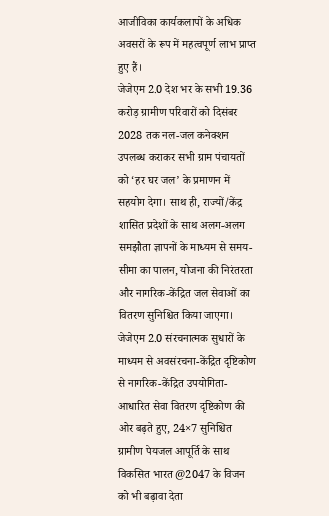आजीविका कार्यकलापों के अधिक अवसरों के रूप में महत्वपूर्ण लाभ प्राप्त हुए हैं।
जेजेएम 2.0 देश भर के सभी 19.36 करोड़ ग्रामीण परिवारों को दिसंबर 2028 तक नल-जल कनेक्शन उपलब्ध कराकर सभी ग्राम पंचायतों को ‘हर घर जल’ के प्रमाणन में सहयोग देगा। साथ ही, राज्यों/केंद्र शासित प्रदेशों के साथ अलग-अलग समझौता ज्ञापनों के माध्यम से समय-सीमा का पालन, योजना की निरंतरता और नागरिक-केंद्रित जल सेवाओं का वितरण सुनिश्चित किया जाएगा। जेजेएम 2.0 संरचनात्मक सुधारों के माध्यम से अवसंरचना-केंद्रित दृष्टिकोण से नागरिक-केंद्रित उपयोगिता-आधारित सेवा वितरण दृष्टिकोण की ओर बढ़ते हुए, 24×7 सुनिश्चित ग्रामीण पेयजल आपूर्ति के साथ विकसित भारत @2047 के विजन को भी बढ़ावा देता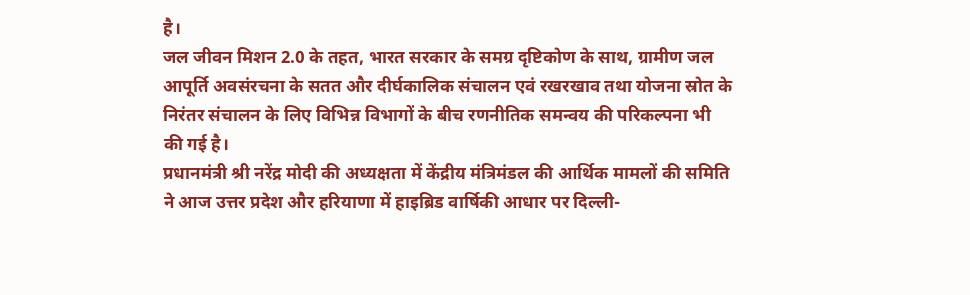है।
जल जीवन मिशन 2.0 के तहत, भारत सरकार के समग्र दृष्टिकोण के साथ, ग्रामीण जल आपूर्ति अवसंरचना के सतत और दीर्घकालिक संचालन एवं रखरखाव तथा योजना स्रोत के निरंतर संचालन के लिए विभिन्न विभागों के बीच रणनीतिक समन्वय की परिकल्पना भी की गई है।
प्रधानमंत्री श्री नरेंद्र मोदी की अध्यक्षता में केंद्रीय मंत्रिमंडल की आर्थिक मामलों की समिति ने आज उत्तर प्रदेश और हरियाणा में हाइब्रिड वार्षिकी आधार पर दिल्ली-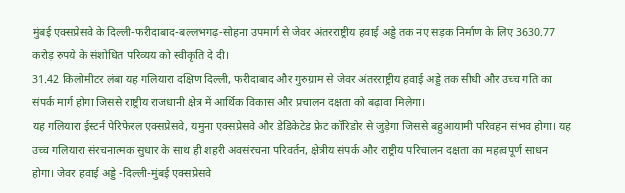मुंबई एक्सप्रेसवे के दिल्ली-फरीदाबाद-बल्लभगढ़-सोहना उपमार्ग से जेवर अंतरराष्ट्रीय हवाई अड्डे तक नए सड़क निर्माण के लिए 3630.77 करोड़ रुपये के संशोधित परिव्यय को स्वीकृति दे दी।
31.42 किलोमीटर लंबा यह गलियारा दक्षिण दिल्ली, फरीदाबाद और गुरुग्राम से जेवर अंतरराष्ट्रीय हवाई अड्डे तक सीधी और उच्च गति का संपर्क मार्ग होगा जिससे राष्ट्रीय राजधानी क्षेत्र में आर्थिक विकास और प्रचालन दक्षता को बढ़ावा मिलेगा।
यह गलियारा ईस्टर्न पेरिफेरल एक्सप्रेसवे, यमुना एक्सप्रेसवे और डेडिकेटेड फ्रेट कॉरिडोर से जुड़ेगा जिससे बहुआयामी परिवहन संभव होगा। यह उच्च गलियारा संरचनात्मक सुधार के साथ ही शहरी अवसंरचना परिवर्तन, क्षेत्रीय संपर्क और राष्ट्रीय परिचालन दक्षता का महत्वपूर्ण साधन होगा। जेवर हवाई अड्डे -दिल्ली-मुंबई एक्सप्रेसवे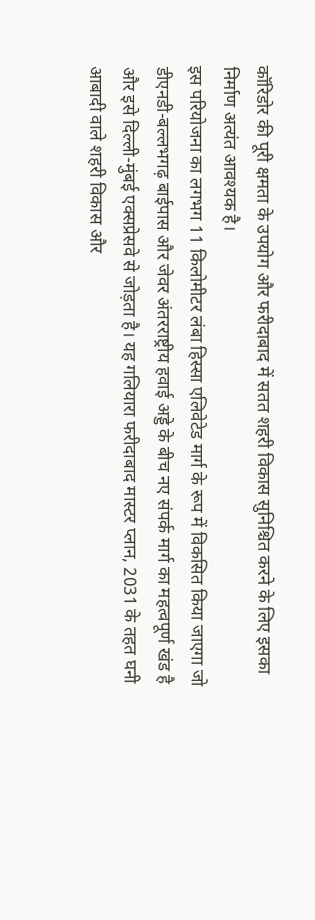कॉरिडोर की पूरी क्षमता के उपयोग और फरीदाबाद में सतत शहरी विकास सुनिश्चित करने के लिए इसका निर्माण अत्यंत आवश्यक है।
इस परियोजना का लगभग 11 किलोमीटर लंबा हिस्सा एलिवेटेड मार्ग के रूप में विकसित किया जाएगा जो डीएनडी-बल्लभगढ़ बाईपास और जेवर अंतरराष्ट्रीय हवाई अड्डे के बीच नए संपर्क मार्ग का महत्वपूर्ण खंड है और इसे दिल्ली-मुंबई एक्सप्रेसवे से जोड़ता है। यह गलियारा फरीदाबाद मास्टर प्लान, 2031 के तहत घनी आबादी वाले शहरी विकास और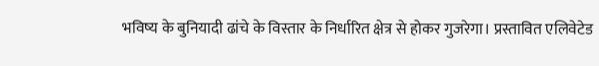भविष्य के बुनियादी ढांचे के विस्तार के निर्धारित क्षेत्र से होकर गुजरेगा। प्रस्तावित एलिवेटेड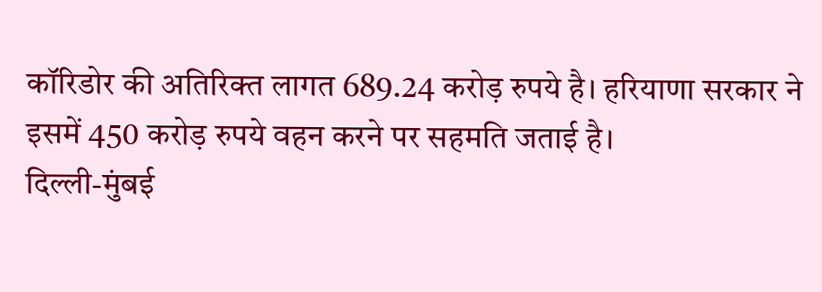कॉरिडोर की अतिरिक्त लागत 689.24 करोड़ रुपये है। हरियाणा सरकार ने इसमें 450 करोड़ रुपये वहन करने पर सहमति जताई है।
दिल्ली-मुंबई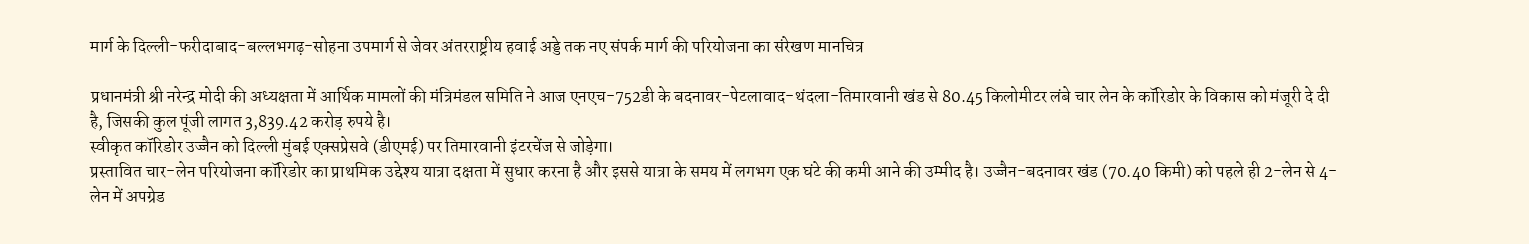मार्ग के दिल्ली-फरीदाबाद-बल्लभगढ़-सोहना उपमार्ग से जेवर अंतरराष्ट्रीय हवाई अड्डे तक नए संपर्क मार्ग की परियोजना का संरेखण मानचित्र

प्रधानमंत्री श्री नरेन्द्र मोदी की अध्यक्षता में आर्थिक मामलों की मंत्रिमंडल समिति ने आज एनएच-752डी के बदनावर-पेटलावाद-थंदला-तिमारवानी खंड से 80.45 किलोमीटर लंबे चार लेन के कॉरिडोर के विकास को मंजूरी दे दी है, जिसकी कुल पूंजी लागत 3,839.42 करोड़ रुपये है।
स्वीकृत कॉरिडोर उज्जैन को दिल्ली मुंबई एक्सप्रेसवे (डीएमई) पर तिमारवानी इंटरचेंज से जोड़ेगा।
प्रस्तावित चार-लेन परियोजना कॉरिडोर का प्राथमिक उद्देश्य यात्रा दक्षता में सुधार करना है और इससे यात्रा के समय में लगभग एक घंटे की कमी आने की उम्मीद है। उज्जैन-बदनावर खंड (70.40 किमी) को पहले ही 2-लेन से 4-लेन में अपग्रेड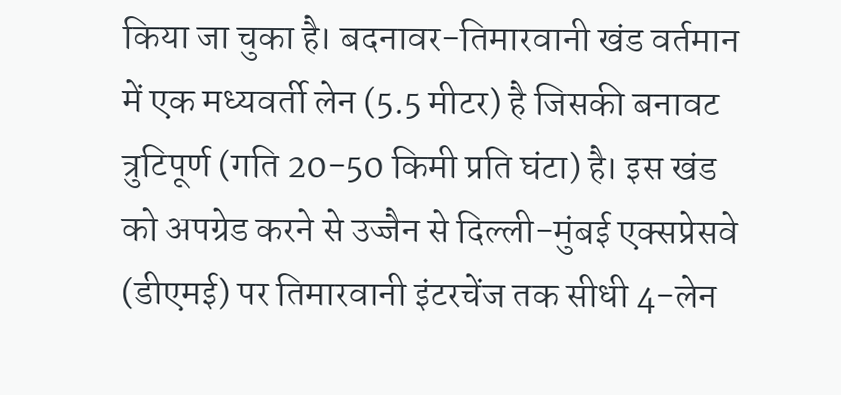किया जा चुका है। बदनावर-तिमारवानी खंड वर्तमान में एक मध्यवर्ती लेन (5.5 मीटर) है जिसकी बनावट त्रुटिपूर्ण (गति 20-50 किमी प्रति घंटा) है। इस खंड को अपग्रेड करने से उज्जैन से दिल्ली-मुंबई एक्सप्रेसवे (डीएमई) पर तिमारवानी इंटरचेंज तक सीधी 4-लेन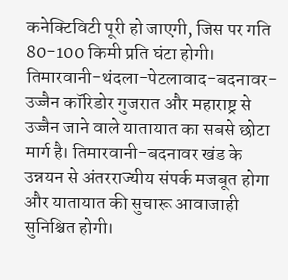कनेक्टिविटी पूरी हो जाएगी, जिस पर गति 80-100 किमी प्रति घंटा होगी।
तिमारवानी-थंदला-पेटलावाद-बदनावर-उज्जैन कॉरिडोर गुजरात और महाराष्ट्र से उज्जैन जाने वाले यातायात का सबसे छोटा मार्ग है। तिमारवानी-बदनावर खंड के उन्नयन से अंतरराज्यीय संपर्क मजबूत होगा और यातायात की सुचारू आवाजाही सुनिश्चित होगी।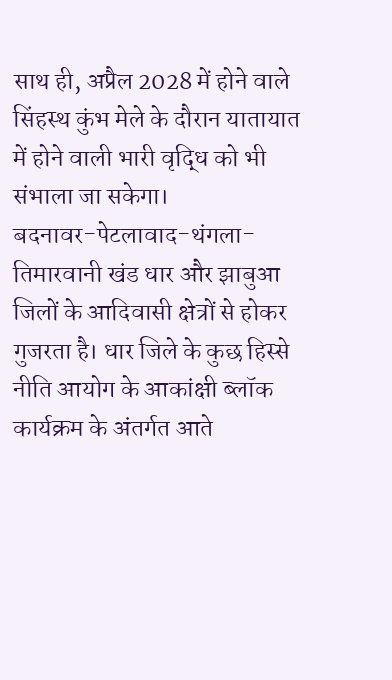साथ ही, अप्रैल 2028 में होने वाले सिंहस्थ कुंभ मेले के दौरान यातायात में होने वाली भारी वृद्धि को भी संभाला जा सकेगा।
बदनावर-पेटलावाद-थंगला-तिमारवानी खंड धार और झाबुआ जिलों के आदिवासी क्षेत्रों से होकर गुजरता है। धार जिले के कुछ हिस्से नीति आयोग के आकांक्षी ब्लॉक कार्यक्रम के अंतर्गत आते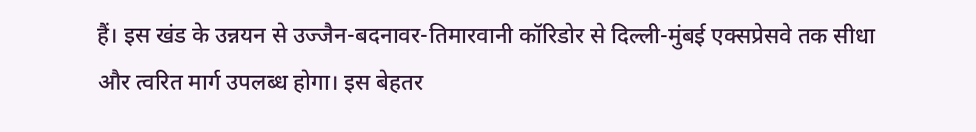हैं। इस खंड के उन्नयन से उज्जैन-बदनावर-तिमारवानी कॉरिडोर से दिल्ली-मुंबई एक्सप्रेसवे तक सीधा और त्वरित मार्ग उपलब्ध होगा। इस बेहतर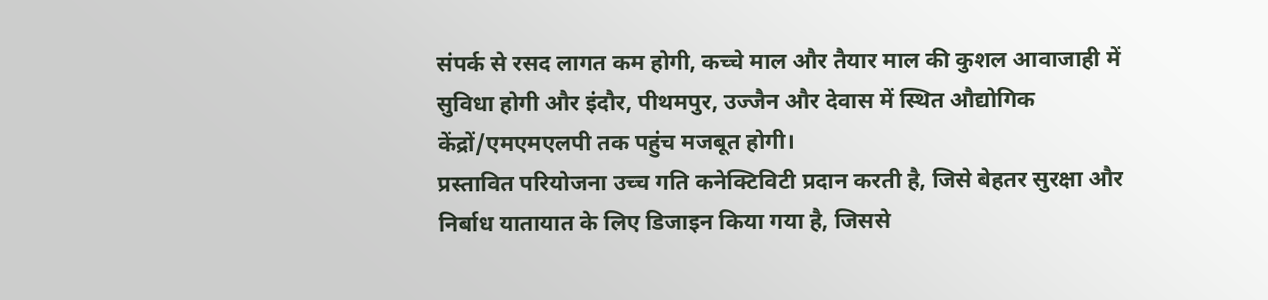संपर्क से रसद लागत कम होगी, कच्चे माल और तैयार माल की कुशल आवाजाही में सुविधा होगी और इंदौर, पीथमपुर, उज्जैन और देवास में स्थित औद्योगिक केंद्रों/एमएमएलपी तक पहुंच मजबूत होगी।
प्रस्तावित परियोजना उच्च गति कनेक्टिविटी प्रदान करती है, जिसे बेहतर सुरक्षा और निर्बाध यातायात के लिए डिजाइन किया गया है, जिससे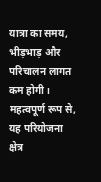यात्रा का समय, भीड़भाड़ और परिचालन लागत कम होगी। महत्वपूर्ण रूप से, यह परियोजना क्षेत्र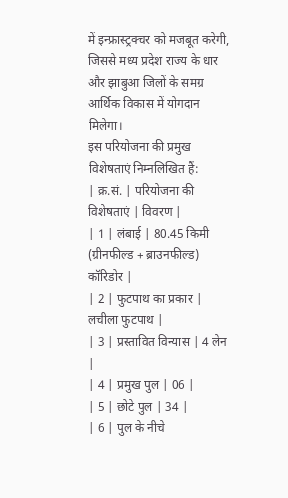में इन्फ्रास्ट्रक्चर को मजबूत करेगी, जिससे मध्य प्रदेश राज्य के धार और झाबुआ जिलों के समग्र आर्थिक विकास में योगदान मिलेगा।
इस परियोजना की प्रमुख विशेषताएं निम्नलिखित हैं:
| क्र.सं. | परियोजना की विशेषताएं | विवरण |
| 1 | लंबाई | 80.45 किमी (ग्रीनफील्ड + ब्राउनफील्ड) कॉरिडोर |
| 2 | फुटपाथ का प्रकार | लचीला फुटपाथ |
| 3 | प्रस्तावित विन्यास | 4 लेन |
| 4 | प्रमुख पुल | 06 |
| 5 | छोटे पुल | 34 |
| 6 | पुल के नीचे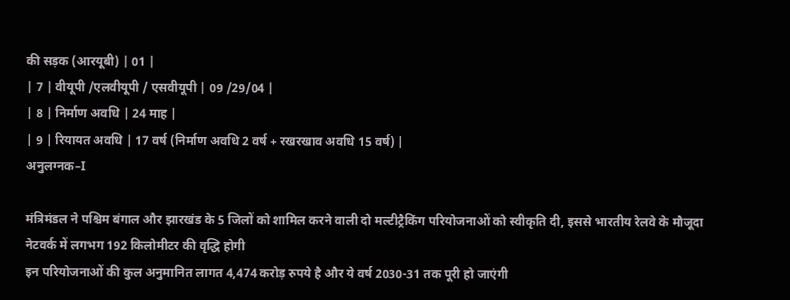की सड़क (आरयूबी) | 01 |
| 7 | वीयूपी /एलवीयूपी / एसवीयूपी | 09 /29/04 |
| 8 | निर्माण अवधि | 24 माह |
| 9 | रियायत अवधि | 17 वर्ष (निर्माण अवधि 2 वर्ष + रखरखाव अवधि 15 वर्ष) |
अनुलग्नक–I

मंत्रिमंडल ने पश्चिम बंगाल और झारखंड के 5 जिलों को शामिल करने वाली दो मल्टीट्रैकिंग परियोजनाओं को स्वीकृति दी, इससे भारतीय रेलवे के मौजूदा नेटवर्क में लगभग 192 किलोमीटर की वृद्धि होगी
इन परियोजनाओं की कुल अनुमानित लागत 4,474 करोड़ रुपये है और ये वर्ष 2030-31 तक पूरी हो जाएंगी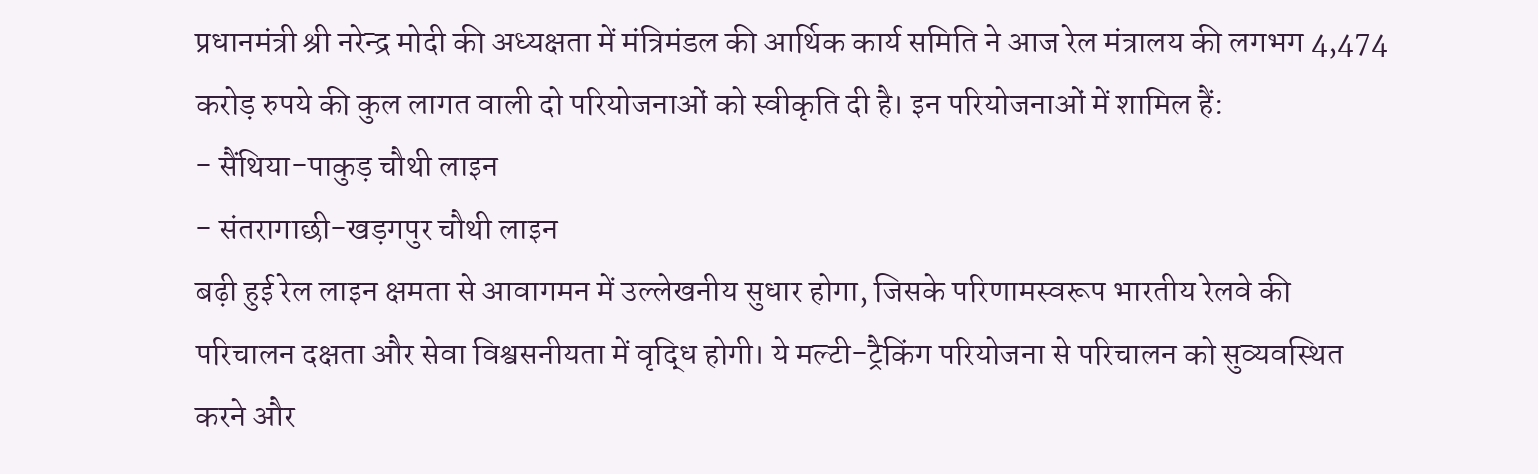प्रधानमंत्री श्री नरेन्द्र मोदी की अध्यक्षता में मंत्रिमंडल की आर्थिक कार्य समिति ने आज रेल मंत्रालय की लगभग 4,474 करोड़ रुपये की कुल लागत वाली दो परियोजनाओं को स्वीकृति दी है। इन परियोजनाओं में शामिल हैं:
- सैंथिया-पाकुड़ चौथी लाइन
- संतरागाछी-खड़गपुर चौथी लाइन
बढ़ी हुई रेल लाइन क्षमता से आवागमन में उल्लेखनीय सुधार होगा, जिसके परिणामस्वरूप भारतीय रेलवे की परिचालन दक्षता और सेवा विश्वसनीयता में वृद्धि होगी। ये मल्टी-ट्रैकिंग परियोजना से परिचालन को सुव्यवस्थित करने और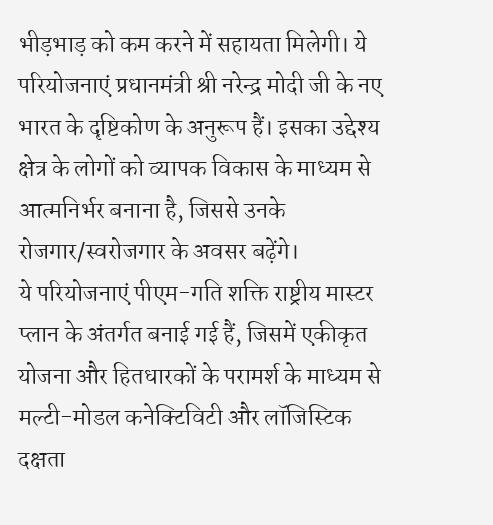भीड़भाड़ को कम करने में सहायता मिलेगी। ये परियोजनाएं प्रधानमंत्री श्री नरेन्द्र मोदी जी के नए भारत के दृष्टिकोण के अनुरूप हैं। इसका उद्देश्य क्षेत्र के लोगों को व्यापक विकास के माध्यम से आत्मनिर्भर बनाना है, जिससे उनके रोजगार/स्वरोजगार के अवसर बढ़ेंगे।
ये परियोजनाएं पीएम-गति शक्ति राष्ट्रीय मास्टर प्लान के अंतर्गत बनाई गई हैं, जिसमें एकीकृत योजना और हितधारकों के परामर्श के माध्यम से मल्टी-मोडल कनेक्टिविटी और लॉजिस्टिक दक्षता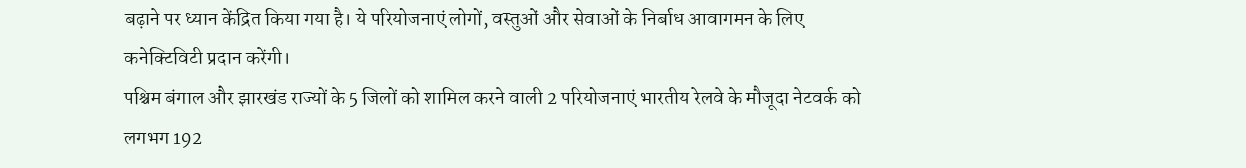बढ़ाने पर ध्यान केंद्रित किया गया है। ये परियोजनाएं लोगों, वस्तुओं और सेवाओं के निर्बाध आवागमन के लिए कनेक्टिविटी प्रदान करेंगी।
पश्चिम बंगाल और झारखंड राज्यों के 5 जिलों को शामिल करने वाली 2 परियोजनाएं भारतीय रेलवे के मौजूदा नेटवर्क को लगभग 192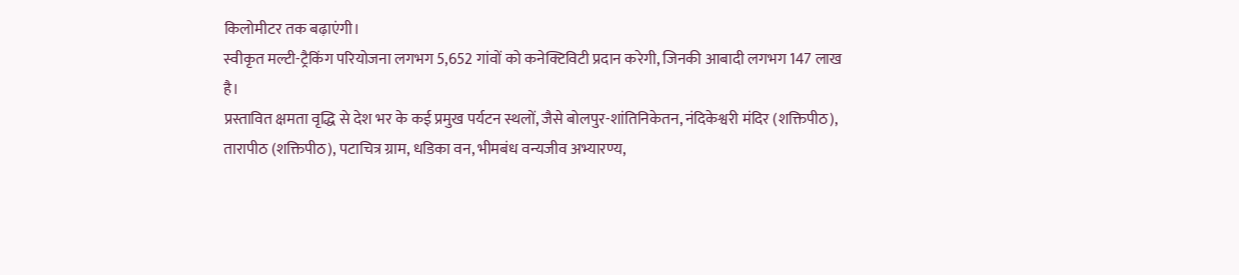किलोमीटर तक बढ़ाएंगी।
स्वीकृत मल्टी-ट्रैकिंग परियोजना लगभग 5,652 गांवों को कनेक्टिविटी प्रदान करेगी, जिनकी आबादी लगभग 147 लाख है।
प्रस्तावित क्षमता वृद्धि से देश भर के कई प्रमुख पर्यटन स्थलों, जैसे बोलपुर-शांतिनिकेतन, नंदिकेश्वरी मंदिर (शक्तिपीठ), तारापीठ (शक्तिपीठ), पटाचित्र ग्राम, धडिका वन, भीमबंध वन्यजीव अभ्यारण्य,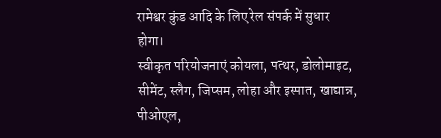रामेश्वर कुंड आदि के लिए रेल संपर्क में सुधार होगा।
स्वीकृत परियोजनाएं कोयला, पत्थर, डोलोमाइट, सीमेंट, स्लैग, जिप्सम, लोहा और इस्पात, खाद्यान्न, पीओएल,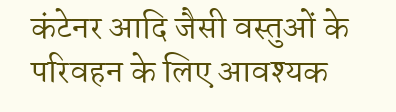कंटेनर आदि जैसी वस्तुओं के परिवहन के लिए आवश्यक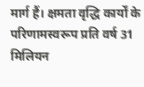मार्ग हैं। क्षमता वृद्धि कार्यों के परिणामस्वरूप प्रति वर्ष 31 मिलियन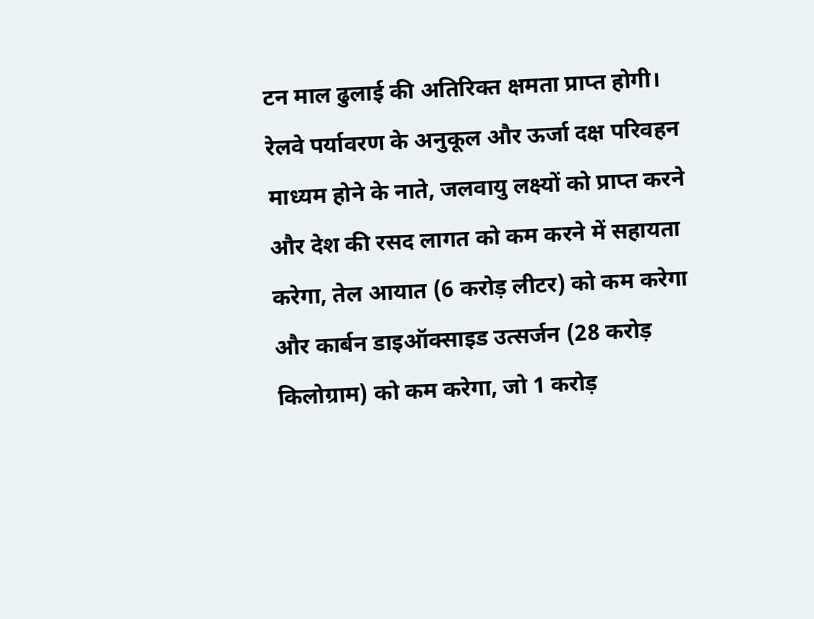टन माल ढुलाई की अतिरिक्त क्षमता प्राप्त होगी। रेलवे पर्यावरण के अनुकूल और ऊर्जा दक्ष परिवहन माध्यम होने के नाते, जलवायु लक्ष्यों को प्राप्त करने और देश की रसद लागत को कम करने में सहायता करेगा, तेल आयात (6 करोड़ लीटर) को कम करेगा और कार्बन डाइऑक्साइड उत्सर्जन (28 करोड़ किलोग्राम) को कम करेगा, जो 1 करोड़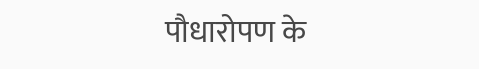पौधारोपण के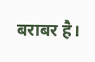बराबर है।